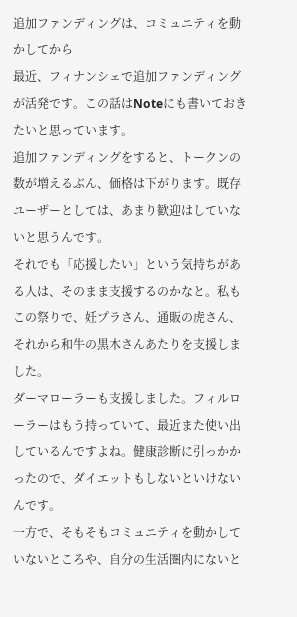追加ファンディングは、コミュニティを動かしてから
最近、フィナンシェで追加ファンディングが活発です。この話はNoteにも書いておきたいと思っています。
追加ファンディングをすると、トークンの数が増えるぶん、価格は下がります。既存ユーザーとしては、あまり歓迎はしていないと思うんです。
それでも「応援したい」という気持ちがある人は、そのまま支援するのかなと。私もこの祭りで、妊プラさん、通販の虎さん、それから和牛の黒木さんあたりを支援しました。
ダーマローラーも支援しました。フィルローラーはもう持っていて、最近また使い出しているんですよね。健康診断に引っかかったので、ダイエットもしないといけないんです。
一方で、そもそもコミュニティを動かしていないところや、自分の生活圏内にないと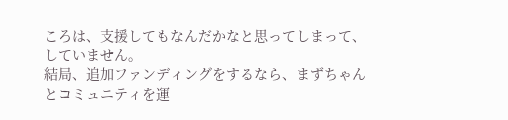ころは、支援してもなんだかなと思ってしまって、していません。
結局、追加ファンディングをするなら、まずちゃんとコミュニティを運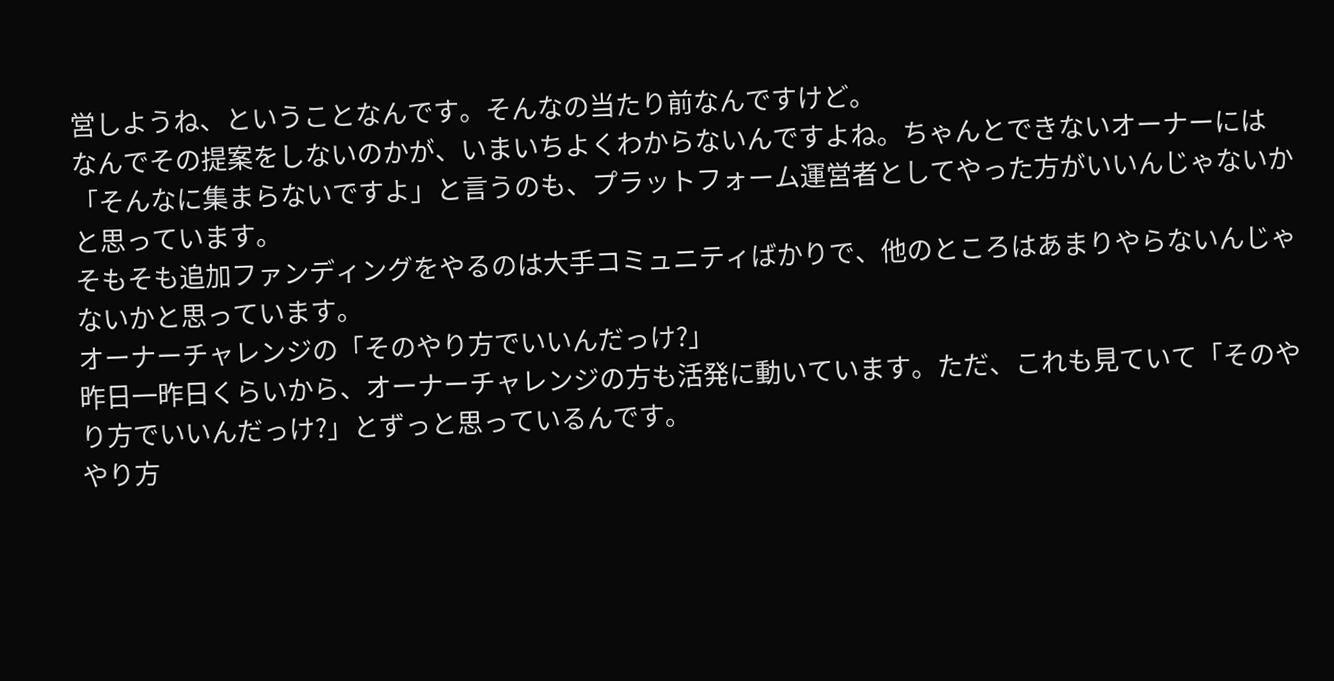営しようね、ということなんです。そんなの当たり前なんですけど。
なんでその提案をしないのかが、いまいちよくわからないんですよね。ちゃんとできないオーナーには「そんなに集まらないですよ」と言うのも、プラットフォーム運営者としてやった方がいいんじゃないかと思っています。
そもそも追加ファンディングをやるのは大手コミュニティばかりで、他のところはあまりやらないんじゃないかと思っています。
オーナーチャレンジの「そのやり方でいいんだっけ?」
昨日一昨日くらいから、オーナーチャレンジの方も活発に動いています。ただ、これも見ていて「そのやり方でいいんだっけ?」とずっと思っているんです。
やり方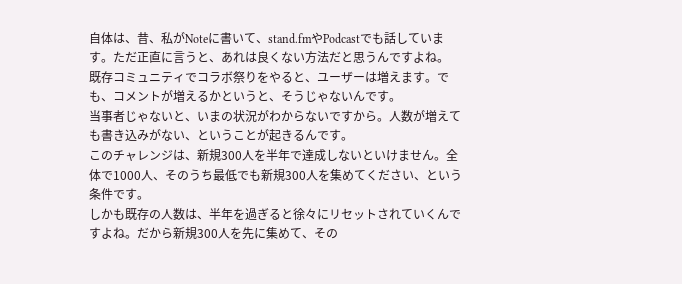自体は、昔、私がNoteに書いて、stand.fmやPodcastでも話しています。ただ正直に言うと、あれは良くない方法だと思うんですよね。
既存コミュニティでコラボ祭りをやると、ユーザーは増えます。でも、コメントが増えるかというと、そうじゃないんです。
当事者じゃないと、いまの状況がわからないですから。人数が増えても書き込みがない、ということが起きるんです。
このチャレンジは、新規300人を半年で達成しないといけません。全体で1000人、そのうち最低でも新規300人を集めてください、という条件です。
しかも既存の人数は、半年を過ぎると徐々にリセットされていくんですよね。だから新規300人を先に集めて、その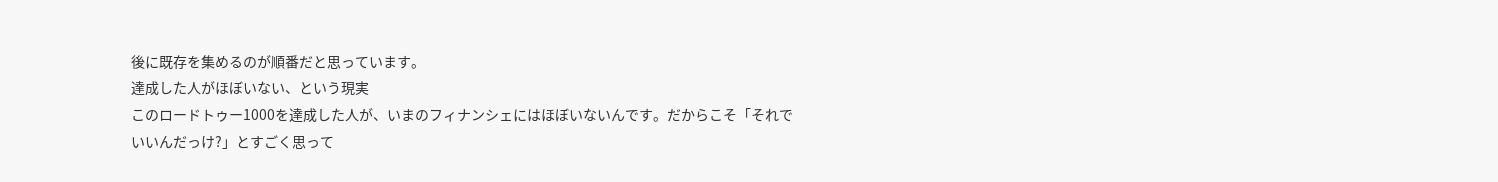後に既存を集めるのが順番だと思っています。
達成した人がほぼいない、という現実
このロードトゥー1000を達成した人が、いまのフィナンシェにはほぼいないんです。だからこそ「それでいいんだっけ?」とすごく思って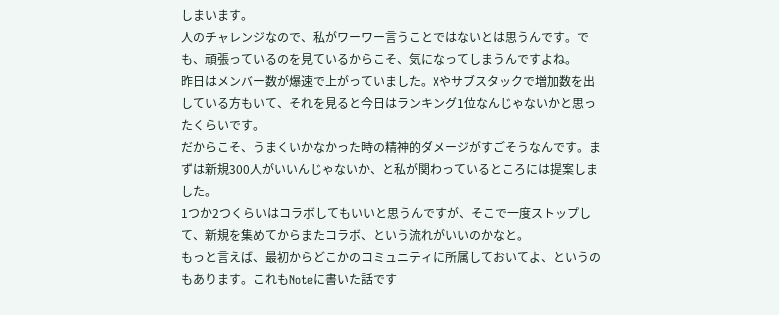しまいます。
人のチャレンジなので、私がワーワー言うことではないとは思うんです。でも、頑張っているのを見ているからこそ、気になってしまうんですよね。
昨日はメンバー数が爆速で上がっていました。Xやサブスタックで増加数を出している方もいて、それを見ると今日はランキング1位なんじゃないかと思ったくらいです。
だからこそ、うまくいかなかった時の精神的ダメージがすごそうなんです。まずは新規300人がいいんじゃないか、と私が関わっているところには提案しました。
1つか2つくらいはコラボしてもいいと思うんですが、そこで一度ストップして、新規を集めてからまたコラボ、という流れがいいのかなと。
もっと言えば、最初からどこかのコミュニティに所属しておいてよ、というのもあります。これもNoteに書いた話です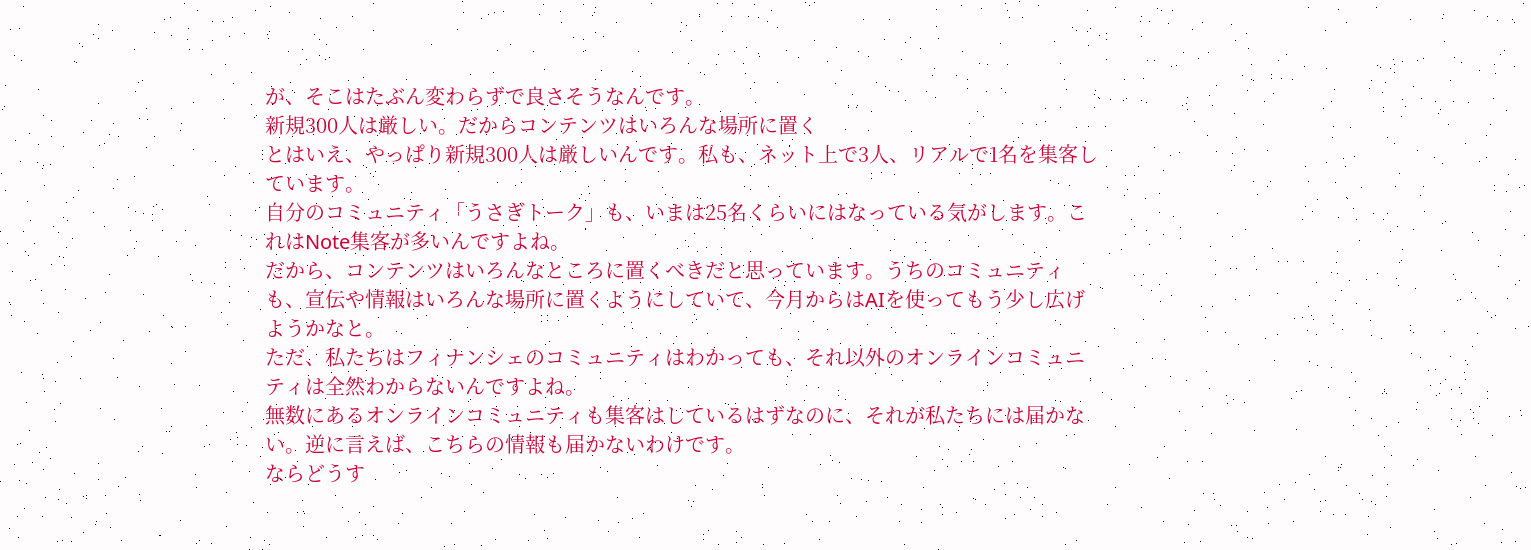が、そこはたぶん変わらずで良さそうなんです。
新規300人は厳しい。だからコンテンツはいろんな場所に置く
とはいえ、やっぱり新規300人は厳しいんです。私も、ネット上で3人、リアルで1名を集客しています。
自分のコミュニティ「うさぎトーク」も、いまは25名くらいにはなっている気がします。これはNote集客が多いんですよね。
だから、コンテンツはいろんなところに置くべきだと思っています。うちのコミュニティも、宣伝や情報はいろんな場所に置くようにしていて、今月からはAIを使ってもう少し広げようかなと。
ただ、私たちはフィナンシェのコミュニティはわかっても、それ以外のオンラインコミュニティは全然わからないんですよね。
無数にあるオンラインコミュニティも集客はしているはずなのに、それが私たちには届かない。逆に言えば、こちらの情報も届かないわけです。
ならどうす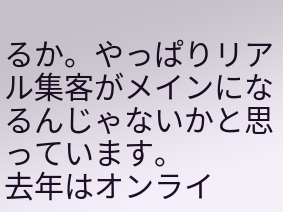るか。やっぱりリアル集客がメインになるんじゃないかと思っています。
去年はオンライ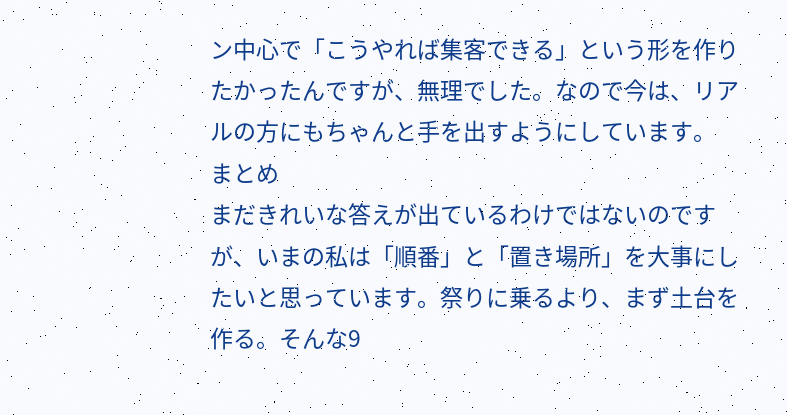ン中心で「こうやれば集客できる」という形を作りたかったんですが、無理でした。なので今は、リアルの方にもちゃんと手を出すようにしています。
まとめ
まだきれいな答えが出ているわけではないのですが、いまの私は「順番」と「置き場所」を大事にしたいと思っています。祭りに乗るより、まず土台を作る。そんな9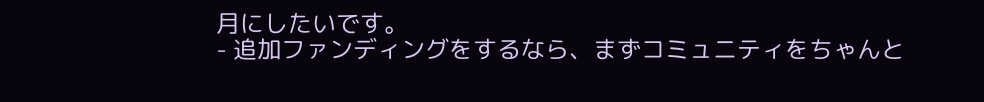月にしたいです。
- 追加ファンディングをするなら、まずコミュニティをちゃんと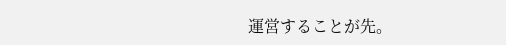運営することが先。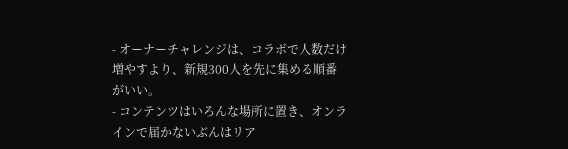- オーナーチャレンジは、コラボで人数だけ増やすより、新規300人を先に集める順番がいい。
- コンテンツはいろんな場所に置き、オンラインで届かないぶんはリア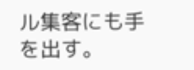ル集客にも手を出す。